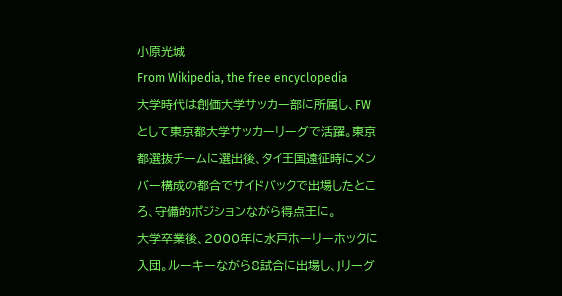小原光城
From Wikipedia, the free encyclopedia
大学時代は創価大学サッカー部に所属し、FWとして東京都大学サッカーリーグで活躍。東京都選抜チームに選出後、タイ王国遠征時にメンバー構成の都合でサイドバックで出場したところ、守備的ポジションながら得点王に。
大学卒業後、2000年に水戸ホーリーホックに入団。ルーキーながら8試合に出場し、Jリーグ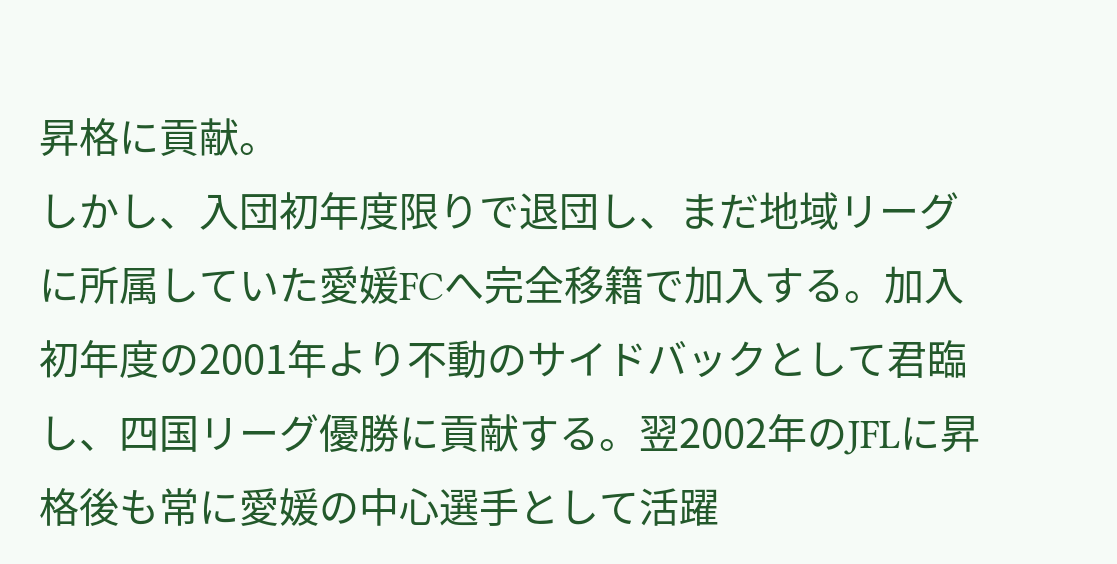昇格に貢献。
しかし、入団初年度限りで退団し、まだ地域リーグに所属していた愛媛FCへ完全移籍で加入する。加入初年度の2001年より不動のサイドバックとして君臨し、四国リーグ優勝に貢献する。翌2002年のJFLに昇格後も常に愛媛の中心選手として活躍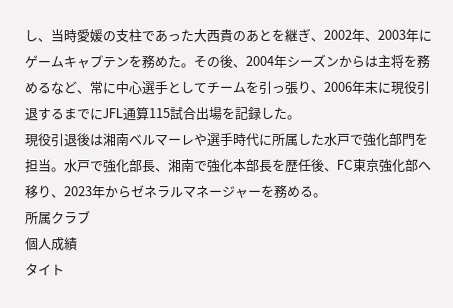し、当時愛媛の支柱であった大西貴のあとを継ぎ、2002年、2003年にゲームキャプテンを務めた。その後、2004年シーズンからは主将を務めるなど、常に中心選手としてチームを引っ張り、2006年末に現役引退するまでにJFL通算115試合出場を記録した。
現役引退後は湘南ベルマーレや選手時代に所属した水戸で強化部門を担当。水戸で強化部長、湘南で強化本部長を歴任後、FC東京強化部へ移り、2023年からゼネラルマネージャーを務める。
所属クラブ
個人成績
タイト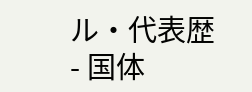ル・代表歴
- 国体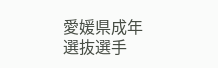愛媛県成年選抜選手